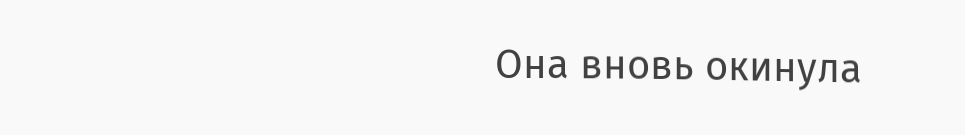Она вновь окинула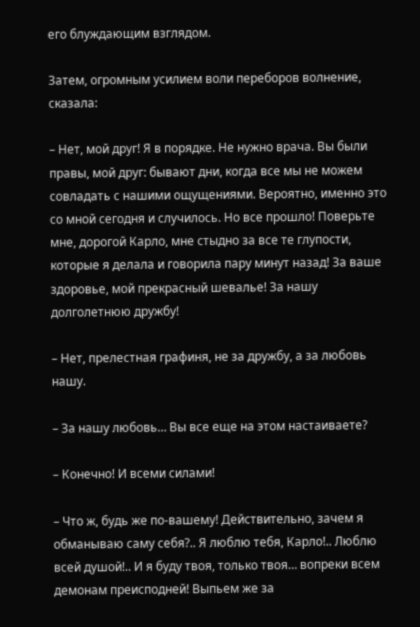его блуждающим взглядом.

Затем, огромным усилием воли переборов волнение, сказала:

– Нет, мой друг! Я в порядке. Не нужно врача. Вы были правы, мой друг: бывают дни, когда все мы не можем совладать с нашими ощущениями. Вероятно, именно это со мной сегодня и случилось. Но все прошло! Поверьте мне, дорогой Карло, мне стыдно за все те глупости, которые я делала и говорила пару минут назад! За ваше здоровье, мой прекрасный шевалье! За нашу долголетнюю дружбу!

– Нет, прелестная графиня, не за дружбу, а за любовь нашу.

– За нашу любовь… Вы все еще на этом настаиваете?

– Конечно! И всеми силами!

– Что ж, будь же по-вашему! Действительно, зачем я обманываю саму себя?.. Я люблю тебя, Карло!.. Люблю всей душой!.. И я буду твоя, только твоя… вопреки всем демонам преисподней! Выпьем же за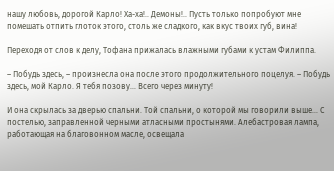нашу любовь, дорогой Карло! Ха-ха!.. Демоны!.. Пусть только попробуют мне помешать отпить глоток этого, столь же сладкого, как вкус твоих губ, вина!

Переходя от слов к делу, Тофана прижалась влажными губами к устам Филиппа.

– Побудь здесь, – произнесла она после этого продолжительного поцелуя. – Побудь здесь, мой Карло. Я тебя позову… Всего через минуту!

И она скрылась за дверью спальни. Той спальни, о которой мы говорили выше… С постелью, заправленной черными атласными простынями. Алебастровая лампа, работающая на благовонном масле, освещала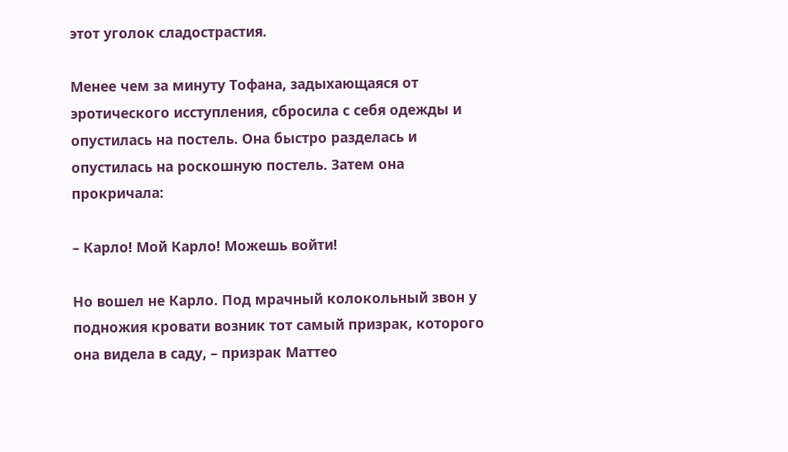этот уголок сладострастия.

Менее чем за минуту Тофана, задыхающаяся от эротического исступления, сбросила с себя одежды и опустилась на постель. Она быстро разделась и опустилась на роскошную постель. Затем она прокричала:

– Карло! Мой Карло! Можешь войти!

Но вошел не Карло. Под мрачный колокольный звон у подножия кровати возник тот самый призрак, которого она видела в саду, – призрак Маттео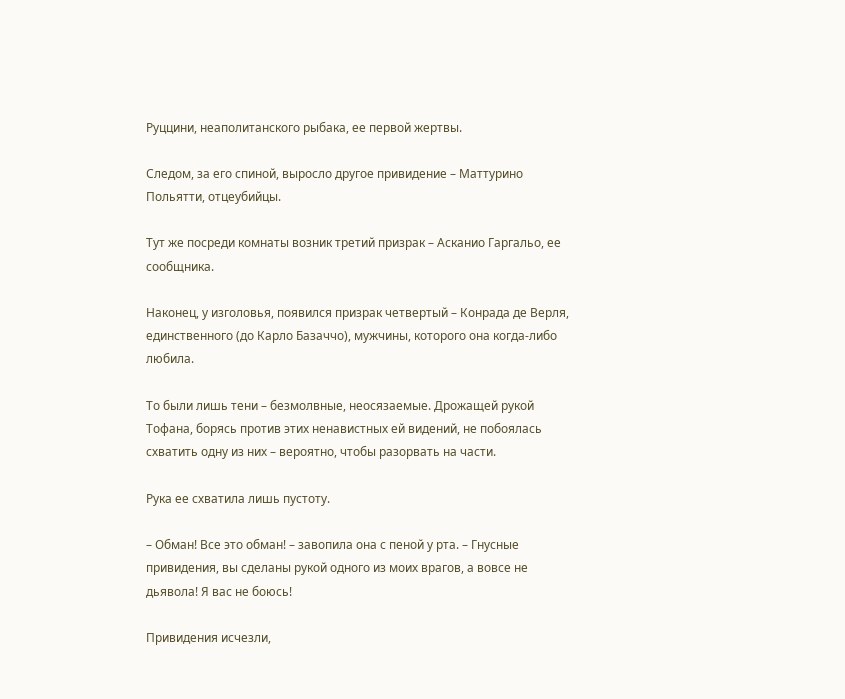Руццини, неаполитанского рыбака, ее первой жертвы.

Следом, за его спиной, выросло другое привидение – Маттурино Польятти, отцеубийцы.

Тут же посреди комнаты возник третий призрак – Асканио Гаргальо, ее сообщника.

Наконец, у изголовья, появился призрак четвертый – Конрада де Верля, единственного (до Карло Базаччо), мужчины, которого она когда-либо любила.

То были лишь тени – безмолвные, неосязаемые. Дрожащей рукой Тофана, борясь против этих ненавистных ей видений, не побоялась схватить одну из них – вероятно, чтобы разорвать на части.

Рука ее схватила лишь пустоту.

– Обман! Все это обман! – завопила она с пеной у рта. – Гнусные привидения, вы сделаны рукой одного из моих врагов, а вовсе не дьявола! Я вас не боюсь!

Привидения исчезли,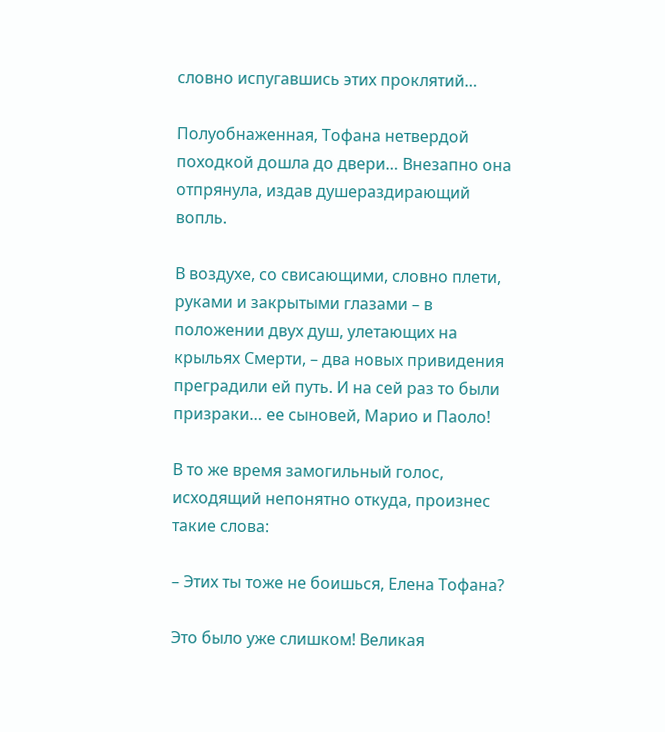словно испугавшись этих проклятий…

Полуобнаженная, Тофана нетвердой походкой дошла до двери… Внезапно она отпрянула, издав душераздирающий вопль.

В воздухе, со свисающими, словно плети, руками и закрытыми глазами – в положении двух душ, улетающих на крыльях Смерти, – два новых привидения преградили ей путь. И на сей раз то были призраки… ее сыновей, Марио и Паоло!

В то же время замогильный голос, исходящий непонятно откуда, произнес такие слова:

– Этих ты тоже не боишься, Елена Тофана?

Это было уже слишком! Великая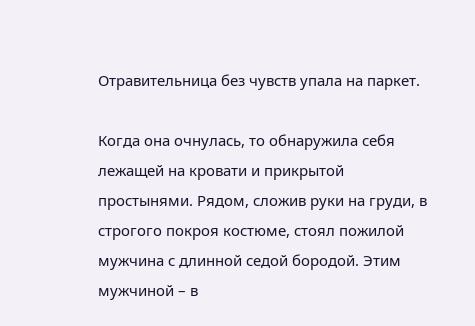Отравительница без чувств упала на паркет.

Когда она очнулась, то обнаружила себя лежащей на кровати и прикрытой простынями. Рядом, сложив руки на груди, в строгого покроя костюме, стоял пожилой мужчина с длинной седой бородой. Этим мужчиной – в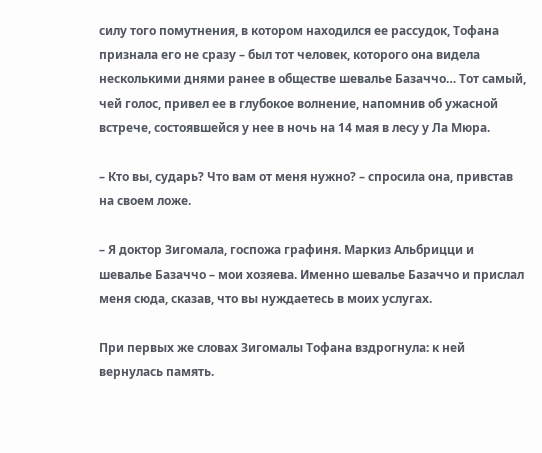силу того помутнения, в котором находился ее рассудок, Тофана признала его не сразу – был тот человек, которого она видела несколькими днями ранее в обществе шевалье Базаччо… Тот самый, чей голос, привел ее в глубокое волнение, напомнив об ужасной встрече, состоявшейся у нее в ночь на 14 мая в лесу у Ла Мюра.

– Кто вы, сударь? Что вам от меня нужно? – спросила она, привстав на своем ложе.

– Я доктор Зигомала, госпожа графиня. Маркиз Альбрицци и шевалье Базаччо – мои хозяева. Именно шевалье Базаччо и прислал меня сюда, сказав, что вы нуждаетесь в моих услугах.

При первых же словах Зигомалы Тофана вздрогнула: к ней вернулась память.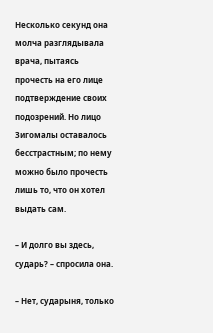Несколько секунд она молча разглядывала врача, пытаясь прочесть на его лице подтверждение своих подозрений. Но лицо Зигомалы оставалось бесстрастным; по нему можно было прочесть лишь то, что он хотел выдать сам.

– И долго вы здесь, сударь? – спросила она.

– Нет, сударыня, только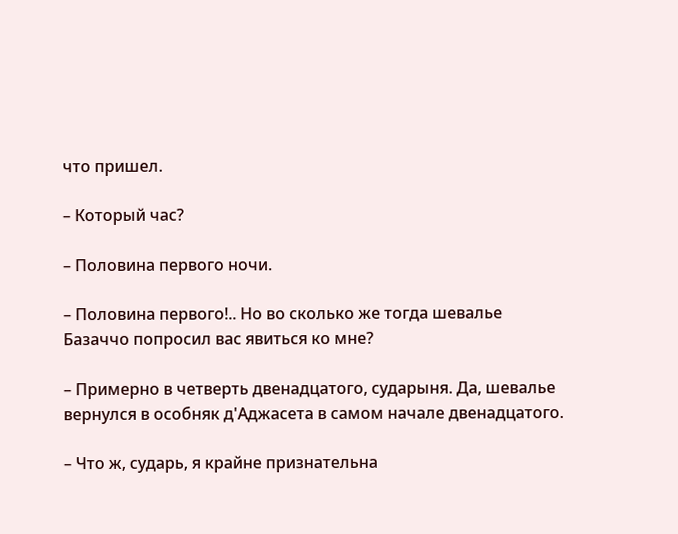что пришел.

– Который час?

– Половина первого ночи.

– Половина первого!.. Но во сколько же тогда шевалье Базаччо попросил вас явиться ко мне?

– Примерно в четверть двенадцатого, сударыня. Да, шевалье вернулся в особняк д'Аджасета в самом начале двенадцатого.

– Что ж, сударь, я крайне признательна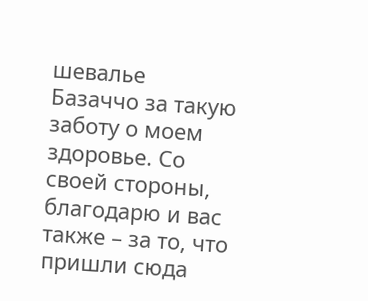шевалье Базаччо за такую заботу о моем здоровье. Со своей стороны, благодарю и вас также – за то, что пришли сюда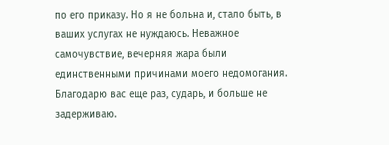по его приказу. Но я не больна и, стало быть, в ваших услугах не нуждаюсь. Неважное самочувствие, вечерняя жара были единственными причинами моего недомогания. Благодарю вас еще раз, сударь, и больше не задерживаю.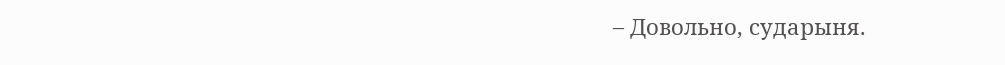– Довольно, сударыня.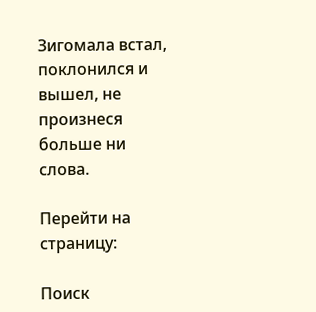Зигомала встал, поклонился и вышел, не произнеся больше ни слова.

Перейти на страницу:

Поиск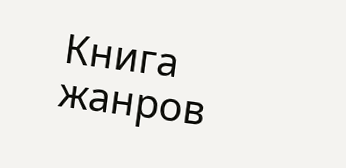Книга жанров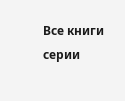Все книги серии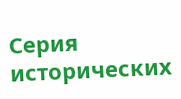Серия исторических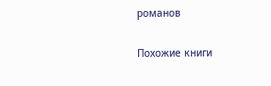романов

Похожие книги